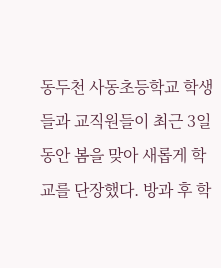동두천 사동초등학교 학생들과 교직원들이 최근 3일 동안 봄을 맞아 새롭게 학교를 단장했다. 방과 후 학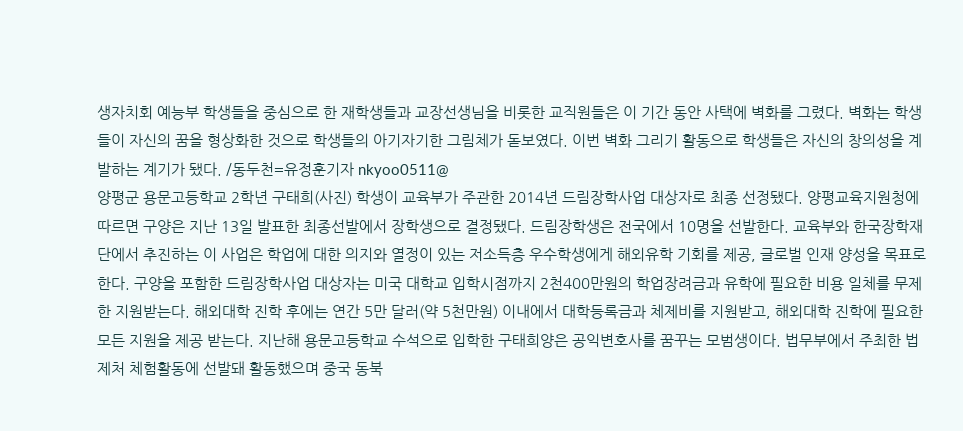생자치회 예능부 학생들을 중심으로 한 재학생들과 교장선생님을 비롯한 교직원들은 이 기간 동안 사택에 벽화를 그렸다. 벽화는 학생들이 자신의 꿈을 형상화한 것으로 학생들의 아기자기한 그림체가 돋보였다. 이번 벽화 그리기 활동으로 학생들은 자신의 창의성을 계발하는 계기가 됐다. /동두천=유정훈기자 nkyoo0511@
양평군 용문고등학교 2학년 구태희(사진) 학생이 교육부가 주관한 2014년 드림장학사업 대상자로 최종 선정됐다. 양평교육지원청에 따르면 구양은 지난 13일 발표한 최종선발에서 장학생으로 결정됐다. 드림장학생은 전국에서 10명을 선발한다. 교육부와 한국장학재단에서 추진하는 이 사업은 학업에 대한 의지와 열정이 있는 저소득층 우수학생에게 해외유학 기회를 제공, 글로벌 인재 양성을 목표로 한다. 구양을 포함한 드림장학사업 대상자는 미국 대학교 입학시점까지 2천400만원의 학업장려금과 유학에 필요한 비용 일체를 무제한 지원받는다. 해외대학 진학 후에는 연간 5만 달러(약 5천만원) 이내에서 대학등록금과 체제비를 지원받고, 해외대학 진학에 필요한 모든 지원을 제공 받는다. 지난해 용문고등학교 수석으로 입학한 구태희양은 공익변호사를 꿈꾸는 모범생이다. 법무부에서 주최한 법제처 체험활동에 선발돼 활동했으며 중국 동북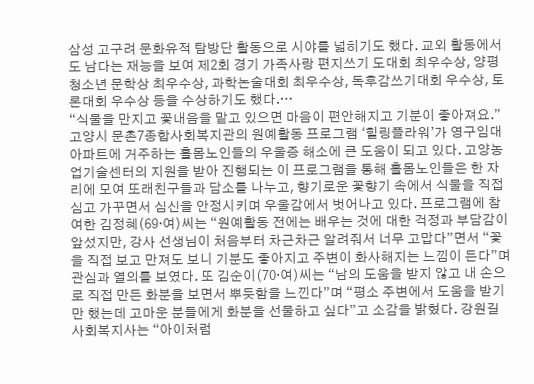삼성 고구려 문화유적 탐방단 활동으로 시야를 넓히기도 했다. 교외 활동에서도 남다는 재능을 보여 제2회 경기 가족사랑 편지쓰기 도대회 최우수상, 양평청소년 문학상 최우수상, 과학논술대회 최우수상, 독후감쓰기대회 우수상, 토론대회 우수상 등을 수상하기도 했다.…
“식물을 만지고 꽃내음을 맡고 있으면 마음이 편안해지고 기분이 좋아져요.” 고양시 문촌7종합사회복지관의 원예활동 프로그램 ‘힐링플라워’가 영구임대아파트에 거주하는 홀몸노인들의 우울증 해소에 큰 도움이 되고 있다. 고양농업기술센터의 지원을 받아 진행되는 이 프로그램을 통해 홀몸노인들은 한 자리에 모여 또래친구들과 담소를 나누고, 향기로운 꽃향기 속에서 식물을 직접 심고 가꾸면서 심신을 안정시키며 우울감에서 벗어나고 있다. 프로그램에 참여한 김정혜(69·여)씨는 “원예활동 전에는 배우는 것에 대한 걱정과 부담감이 앞섰지만, 강사 선생님이 처음부터 차근차근 알려줘서 너무 고맙다”면서 “꽃을 직접 보고 만져도 보니 기분도 좋아지고 주변이 화사해지는 느낌이 든다”며 관심과 열의를 보였다. 또 김순이(70·여)씨는 “남의 도움을 받지 않고 내 손으로 직접 만든 화분을 보면서 뿌듯함을 느낀다”며 “평소 주변에서 도움을 받기만 했는데 고마운 분들에게 화분을 선물하고 싶다”고 소감을 밝혔다. 강원길 사회복지사는 “아이처럼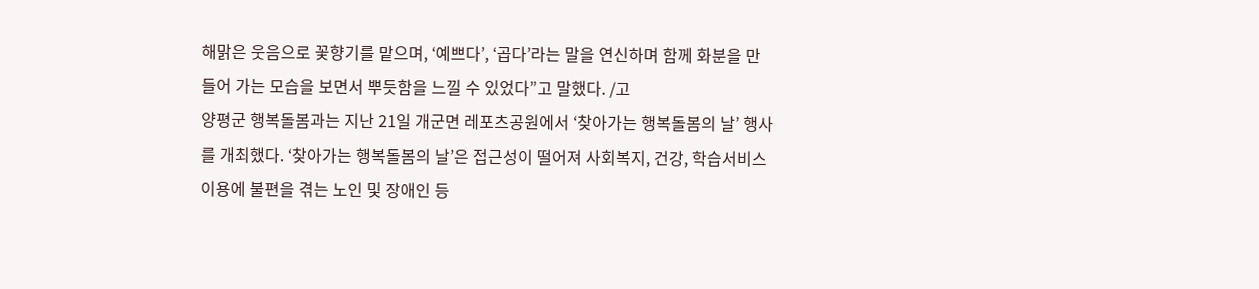해맑은 웃음으로 꽃향기를 맡으며, ‘예쁘다’, ‘곱다’라는 말을 연신하며 함께 화분을 만들어 가는 모습을 보면서 뿌듯함을 느낄 수 있었다”고 말했다. /고
양평군 행복돌봄과는 지난 21일 개군면 레포츠공원에서 ‘찾아가는 행복돌봄의 날’ 행사를 개최했다. ‘찾아가는 행복돌봄의 날’은 접근성이 떨어져 사회복지, 건강, 학습서비스 이용에 불편을 겪는 노인 및 장애인 등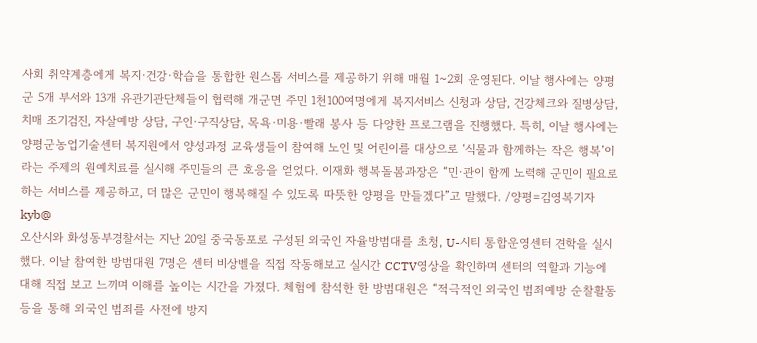사회 취약계층에게 복지·건강·학습을 통합한 원스톱 서비스를 제공하기 위해 매월 1~2회 운영된다. 이날 행사에는 양평군 5개 부서와 13개 유관기관단체들이 협력해 개군면 주민 1천100여명에게 복지서비스 신청과 상담, 건강체크와 질병상담, 치매 조기검진, 자살예방 상담, 구인·구직상담, 목욕·미용·빨래 봉사 등 다양한 프로그램을 진행했다. 특히, 이날 행사에는 양평군농업기술센터 복지원에서 양성과정 교육생들이 참여해 노인 및 어린이를 대상으로 ‘식물과 함께하는 작은 행복’이라는 주제의 원예치료를 실시해 주민들의 큰 호응을 얻었다. 이재화 행복돌봄과장은 “민·관이 함께 노력해 군민이 필요로 하는 서비스를 제공하고, 더 많은 군민이 행복해질 수 있도록 따뜻한 양평을 만들겠다”고 말했다. /양평=김영복기자 kyb@
오산시와 화성동부경찰서는 지난 20일 중국동포로 구성된 외국인 자율방범대를 초청, U-시티 통합운영센터 견학을 실시했다. 이날 참여한 방범대원 7명은 센터 비상벨을 직접 작동해보고 실시간 CCTV영상을 확인하며 센터의 역할과 기능에 대해 직접 보고 느끼며 이해를 높이는 시간을 가졌다. 체험에 참석한 한 방범대원은 “적극적인 외국인 범죄예방 순찰활동 등을 통해 외국인 범죄를 사전에 방지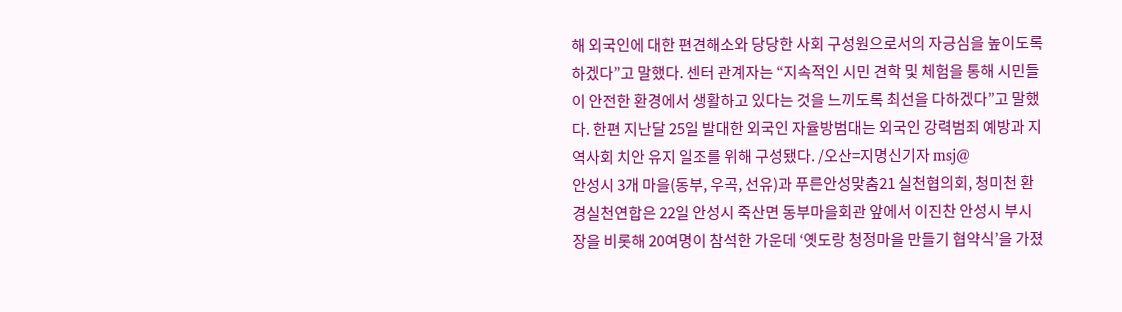해 외국인에 대한 편견해소와 당당한 사회 구성원으로서의 자긍심을 높이도록 하겠다”고 말했다. 센터 관계자는 “지속적인 시민 견학 및 체험을 통해 시민들이 안전한 환경에서 생활하고 있다는 것을 느끼도록 최선을 다하겠다”고 말했다. 한편 지난달 25일 발대한 외국인 자율방범대는 외국인 강력범죄 예방과 지역사회 치안 유지 일조를 위해 구성됐다. /오산=지명신기자 msj@
안성시 3개 마을(동부, 우곡, 선유)과 푸른안성맞춤21 실천협의회, 청미천 환경실천연합은 22일 안성시 죽산면 동부마을회관 앞에서 이진찬 안성시 부시장을 비롯해 20여명이 참석한 가운데 ‘옛도랑 청정마을 만들기 협약식’을 가졌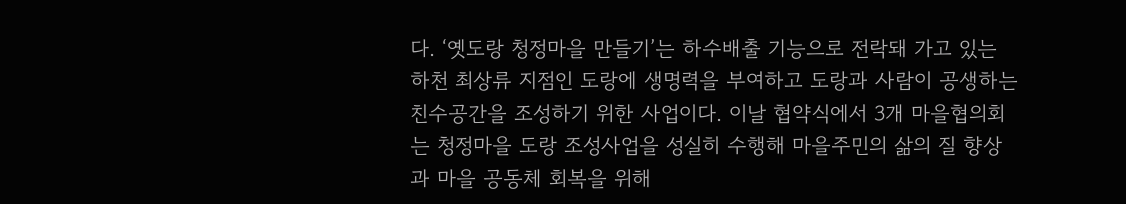다. ‘옛도랑 청정마을 만들기’는 하수배출 기능으로 전락돼 가고 있는 하천 최상류 지점인 도랑에 생명력을 부여하고 도랑과 사람이 공생하는 친수공간을 조성하기 위한 사업이다. 이날 협약식에서 3개 마을협의회는 청정마을 도랑 조성사업을 성실히 수행해 마을주민의 삶의 질 향상과 마을 공동체 회복을 위해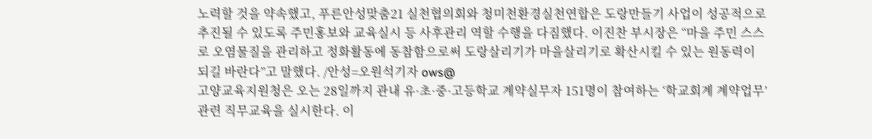노력할 것을 약속했고, 푸른안성맞춤21 실천협의회와 청미천환경실천연합은 도랑만들기 사업이 성공적으로 추진될 수 있도록 주민홍보와 교육실시 등 사후관리 역할 수행을 다짐했다. 이진찬 부시장은 “마을 주민 스스로 오염물질을 관리하고 정화활동에 동참함으로써 도랑살리기가 마을살리기로 확산시킬 수 있는 원동력이 되길 바란다”고 말했다. /안성=오원석기자 ows@
고양교육지원청은 오는 28일까지 관내 유·초·중·고등학교 계약실무자 151명이 참여하는 ‘학교회계 계약업무’ 관련 직무교육을 실시한다. 이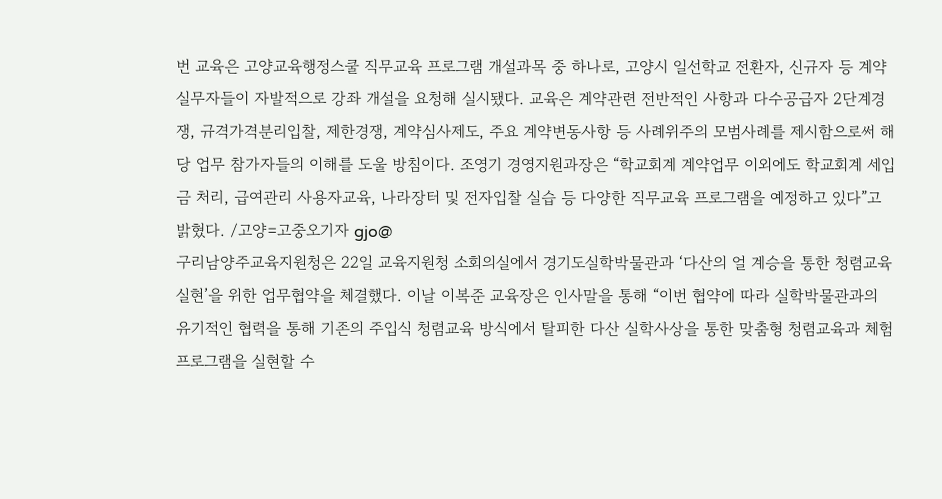번 교육은 고양교육행정스쿨 직무교육 프로그램 개설과목 중 하나로, 고양시 일선학교 전환자, 신규자 등 계약실무자들이 자발적으로 강좌 개설을 요청해 실시됐다. 교육은 계약관련 전반적인 사항과 다수공급자 2단계경쟁, 규격가격분리입찰, 제한경쟁, 계약심사제도, 주요 계약변동사항 등 사례위주의 모범사례를 제시함으로써 해당 업무 참가자들의 이해를 도울 방침이다. 조영기 경영지원과장은 “학교회계 계약업무 이외에도 학교회계 세입금 처리, 급여관리 사용자교육, 나라장터 및 전자입찰 실습 등 다양한 직무교육 프로그램을 예정하고 있다”고 밝혔다. /고양=고중오기자 gjo@
구리남양주교육지원청은 22일 교육지원청 소회의실에서 경기도실학박물관과 ‘다산의 얼 계승을 통한 청렴교육 실현’을 위한 업무협약을 체결했다. 이날 이복준 교육장은 인사말을 통해 “이번 협약에 따라 실학박물관과의 유기적인 협력을 통해 기존의 주입식 청렴교육 방식에서 탈피한 다산 실학사상을 통한 맞춤형 청렴교육과 체험프로그램을 실현할 수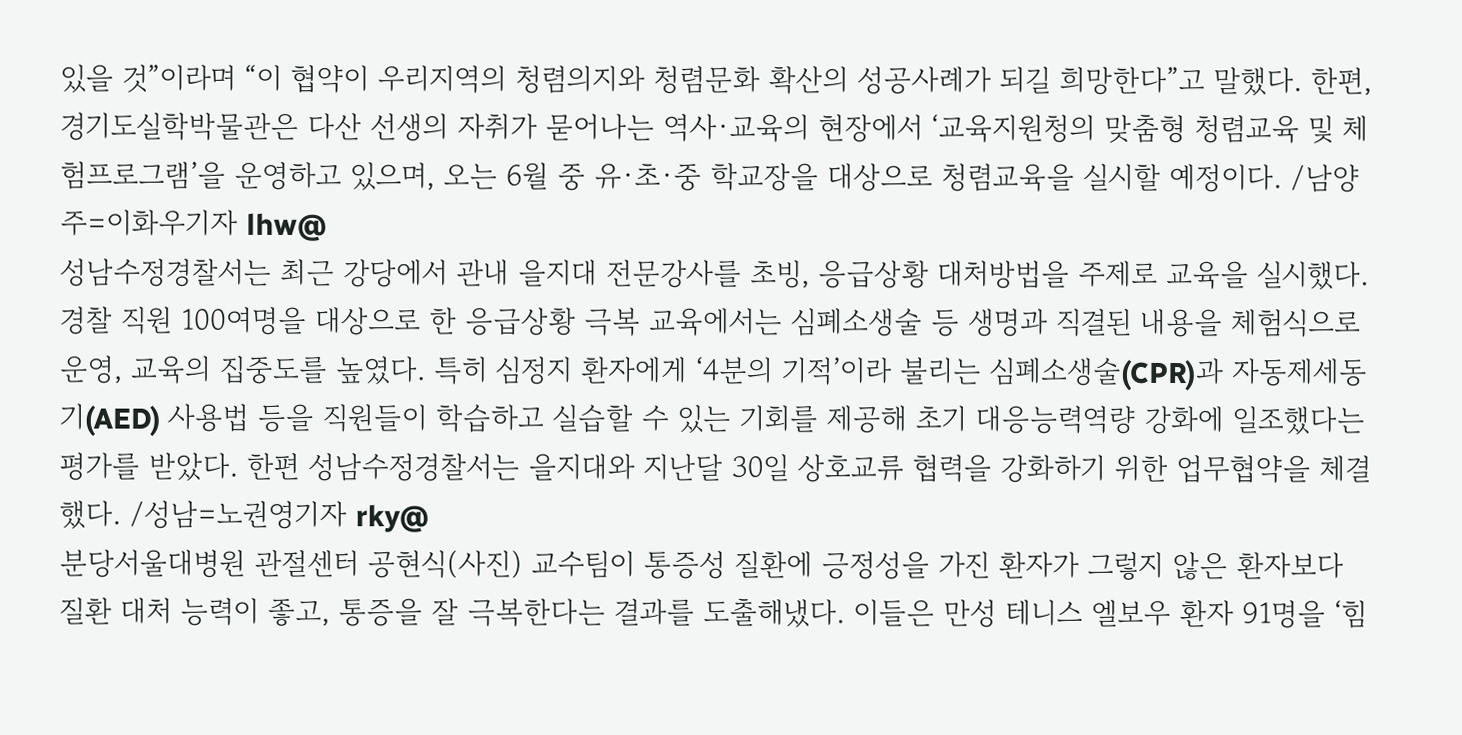있을 것”이라며 “이 협약이 우리지역의 청렴의지와 청렴문화 확산의 성공사례가 되길 희망한다”고 말했다. 한편, 경기도실학박물관은 다산 선생의 자취가 묻어나는 역사·교육의 현장에서 ‘교육지원청의 맞춤형 청렴교육 및 체험프로그램’을 운영하고 있으며, 오는 6월 중 유·초·중 학교장을 대상으로 청렴교육을 실시할 예정이다. /남양주=이화우기자 lhw@
성남수정경찰서는 최근 강당에서 관내 을지대 전문강사를 초빙, 응급상황 대처방법을 주제로 교육을 실시했다. 경찰 직원 100여명을 대상으로 한 응급상황 극복 교육에서는 심폐소생술 등 생명과 직결된 내용을 체험식으로 운영, 교육의 집중도를 높였다. 특히 심정지 환자에게 ‘4분의 기적’이라 불리는 심폐소생술(CPR)과 자동제세동기(AED) 사용법 등을 직원들이 학습하고 실습할 수 있는 기회를 제공해 초기 대응능력역량 강화에 일조했다는 평가를 받았다. 한편 성남수정경찰서는 을지대와 지난달 30일 상호교류 협력을 강화하기 위한 업무협약을 체결했다. /성남=노권영기자 rky@
분당서울대병원 관절센터 공현식(사진) 교수팀이 통증성 질환에 긍정성을 가진 환자가 그렇지 않은 환자보다 질환 대처 능력이 좋고, 통증을 잘 극복한다는 결과를 도출해냈다. 이들은 만성 테니스 엘보우 환자 91명을 ‘힘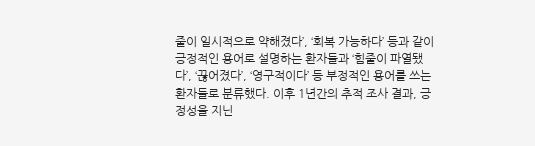줄이 일시적으로 약해졌다’, ‘회복 가능하다’ 등과 같이 긍정적인 용어로 설명하는 환자들과 ‘힘줄이 파열됐다’, ‘끊어졌다’, ‘영구적이다’ 등 부정적인 용어를 쓰는 환자들로 분류했다. 이후 1년간의 추적 조사 결과, 긍정성을 지닌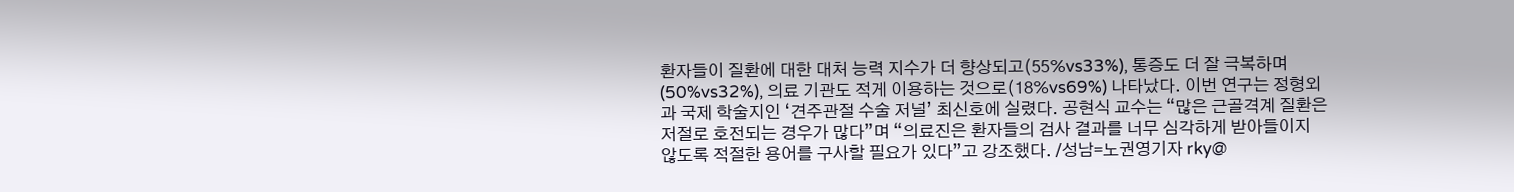환자들이 질환에 대한 대처 능력 지수가 더 향상되고(55%vs33%), 통증도 더 잘 극복하며(50%vs32%), 의료 기관도 적게 이용하는 것으로(18%vs69%) 나타났다. 이번 연구는 정형외과 국제 학술지인 ‘견주관절 수술 저널’ 최신호에 실렸다. 공현식 교수는 “많은 근골격계 질환은 저절로 호전되는 경우가 많다”며 “의료진은 환자들의 검사 결과를 너무 심각하게 받아들이지 않도록 적절한 용어를 구사할 필요가 있다”고 강조했다. /성남=노권영기자 rky@